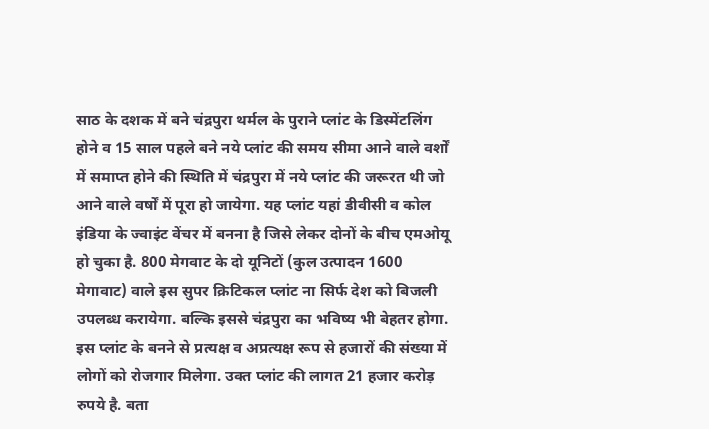साठ के दशक में बने चंद्रपुरा थर्मल के पुराने प्लांट के डिस्मेंटलिंग होने व 15 साल पहले बने नये प्लांट की समय सीमा आने वाले वर्शों में समाप्त होने की स्थिति में चंद्रपुरा में नये प्लांट की जरूरत थी जो आने वाले वर्षों में पूरा हो जायेगा. यह प्लांट यहां डीवीसी व कोल इंडिया के ज्वाइंट वेंचर में बनना है जिसे लेकर दोनों के बीच एमओयू हो चुका है. 800 मेगवाट के दो यूनिटों (कुल उत्पादन 1600 मेगावाट) वाले इस सुपर क्रिटिकल प्लांट ना सिर्फ देश को बिजली उपलब्ध करायेगा. बल्कि इससे चंद्रपुरा का भविष्य भी बेहतर होगा. इस प्लांट के बनने से प्रत्यक्ष व अप्रत्यक्ष रूप से हजारों की संख्या में लोगों को रोजगार मिलेगा. उक्त प्लांट की लागत 21 हजार करोड़ रुपये है. बता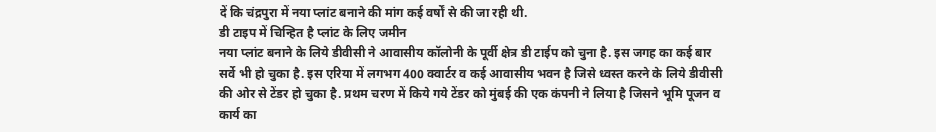दें कि चंद्रपुरा में नया प्लांट बनाने की मांग कई वर्षों से की जा रही थी.
डी टाइप में चिन्हित है प्लांट के लिए जमीन
नया प्लांट बनाने के लिये डीवीसी ने आवासीय कॉलोनी के पूर्वी क्षेत्र डी टाईप को चुना है. इस जगह का कई बार सर्वे भी हो चुका है. इस एरिया में लगभग 400 क्वार्टर व कई आवासीय भवन है जिसे ध्वस्त करने के लिये डीवीसी की ओर से टेंडर हो चुका है. प्रथम चरण में किये गये टेंडर को मुंबई की एक कंपनी ने लिया है जिसने भूमि पूजन व कार्य का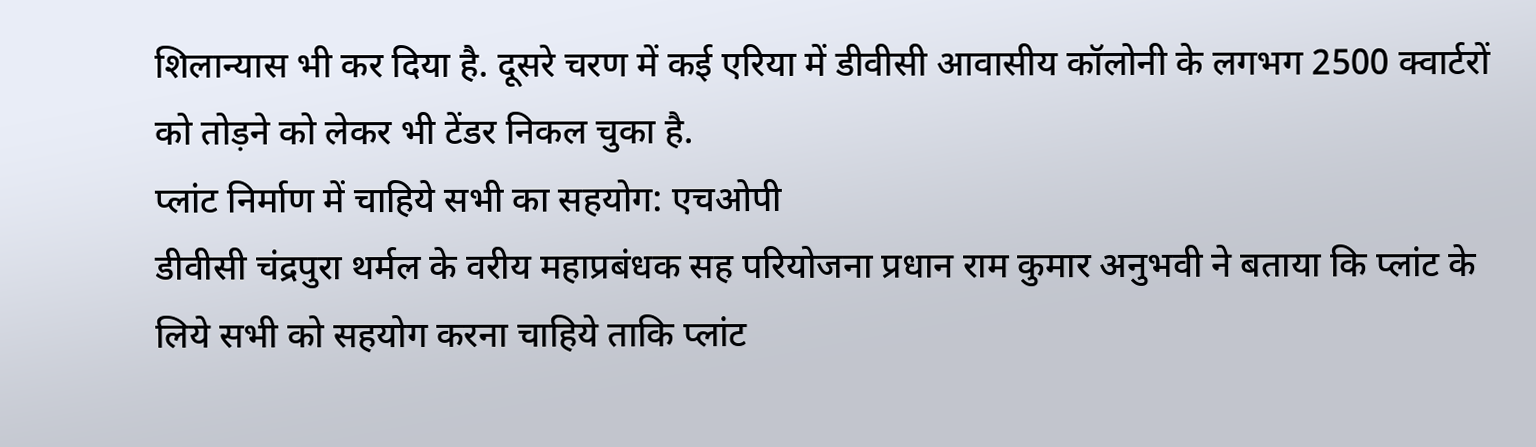शिलान्यास भी कर दिया है. दूसरे चरण में कई एरिया में डीवीसी आवासीय कॉलोनी के लगभग 2500 क्वार्टरों को तोड़ने को लेकर भी टेंडर निकल चुका है.
प्लांट निर्माण में चाहिये सभी का सहयोग: एचओपी
डीवीसी चंद्रपुरा थर्मल के वरीय महाप्रबंधक सह परियोजना प्रधान राम कुमार अनुभवी ने बताया कि प्लांट के लिये सभी को सहयोग करना चाहिये ताकि प्लांट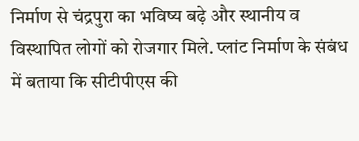निर्माण से चंद्रपुरा का भविष्य बढ़े और स्थानीय व विस्थापित लोगों को रोजगार मिले. प्लांट निर्माण के संबंध में बताया कि सीटीपीएस की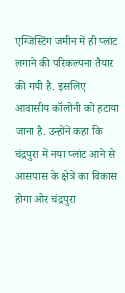एग्जिस्टिंग जमीन में ही प्लांट लगाने की परिकल्पना तैयार की गयी है. इसलिए आवासीय कॉलोनी को हटाया जाना है. उन्होंने कहा कि चंद्रपुरा में नया प्लांट आने से आसपास के क्षेत्रें का विकास होगा ओर चंद्रपुरा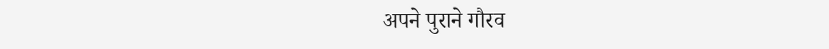अपने पुराने गौरव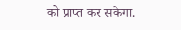को प्राप्त कर सकेगा.